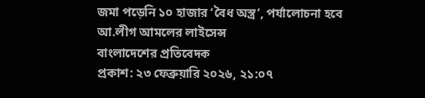জমা পড়েনি ১০ হাজার ‘বৈধ অস্ত্র’, পর্যালোচনা হবে আ.লীগ আমলের লাইসেন্স
বাংলাদেশের প্রতিবেদক
প্রকাশ: ২৩ ফেব্রুয়ারি ২০২৬, ২১:০৭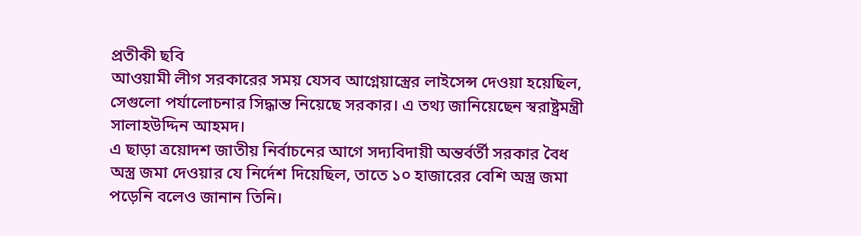প্রতীকী ছবি
আওয়ামী লীগ সরকারের সময় যেসব আগ্নেয়াস্ত্রের লাইসেন্স দেওয়া হয়েছিল, সেগুলো পর্যালোচনার সিদ্ধান্ত নিয়েছে সরকার। এ তথ্য জানিয়েছেন স্বরাষ্ট্রমন্ত্রী সালাহউদ্দিন আহমদ।
এ ছাড়া ত্রয়োদশ জাতীয় নির্বাচনের আগে সদ্যবিদায়ী অন্তর্বর্তী সরকার বৈধ অস্ত্র জমা দেওয়ার যে নির্দেশ দিয়েছিল, তাতে ১০ হাজারের বেশি অস্ত্র জমা পড়েনি বলেও জানান তিনি।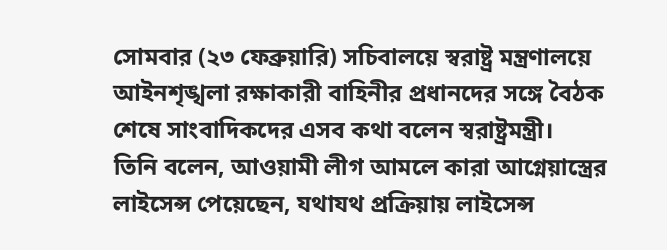সোমবার (২৩ ফেব্রুয়ারি) সচিবালয়ে স্বরাষ্ট্র মন্ত্রণালয়ে আইনশৃঙ্খলা রক্ষাকারী বাহিনীর প্রধানদের সঙ্গে বৈঠক শেষে সাংবাদিকদের এসব কথা বলেন স্বরাষ্ট্রমন্ত্রী।
তিনি বলেন, আওয়ামী লীগ আমলে কারা আগ্নেয়াস্ত্রের লাইসেন্স পেয়েছেন, যথাযথ প্রক্রিয়ায় লাইসেন্স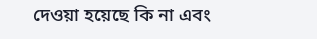দেওয়া হয়েছে কি না এবং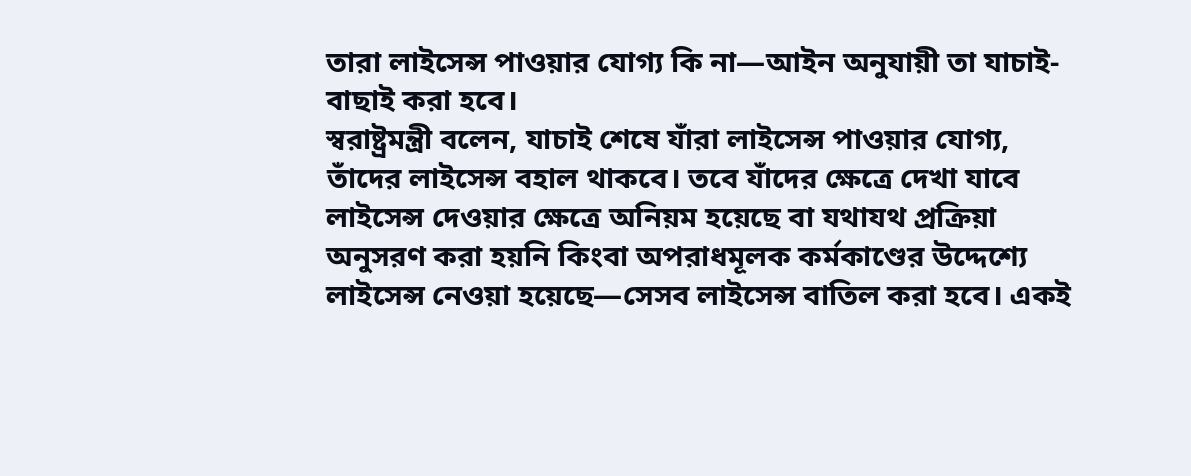তারা লাইসেন্স পাওয়ার যোগ্য কি না—আইন অনুযায়ী তা যাচাই-বাছাই করা হবে।
স্বরাষ্ট্রমন্ত্রী বলেন, যাচাই শেষে যাঁরা লাইসেন্স পাওয়ার যোগ্য, তাঁদের লাইসেন্স বহাল থাকবে। তবে যাঁদের ক্ষেত্রে দেখা যাবে লাইসেন্স দেওয়ার ক্ষেত্রে অনিয়ম হয়েছে বা যথাযথ প্রক্রিয়া অনুসরণ করা হয়নি কিংবা অপরাধমূলক কর্মকাণ্ডের উদ্দেশ্যে লাইসেন্স নেওয়া হয়েছে—সেসব লাইসেন্স বাতিল করা হবে। একই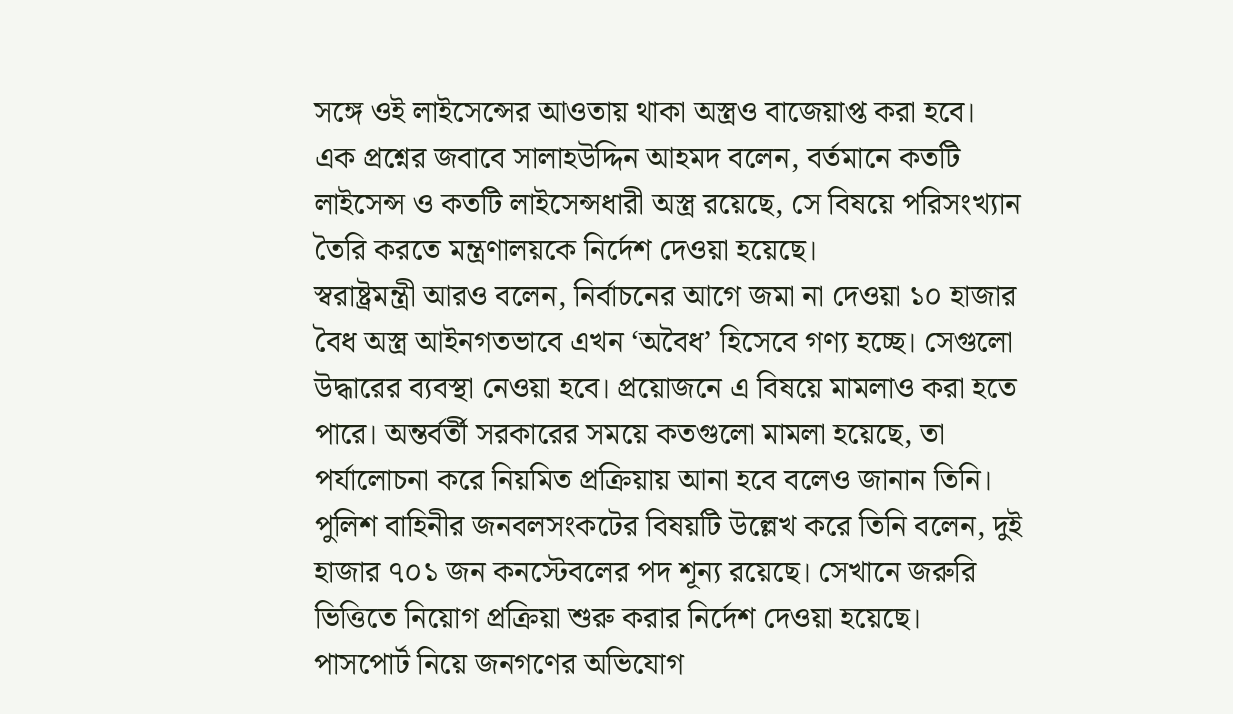সঙ্গে ওই লাইসেন্সের আওতায় থাকা অস্ত্রও বাজেয়াপ্ত করা হবে।
এক প্রশ্নের জবাবে সালাহউদ্দিন আহমদ বলেন, বর্তমানে কতটি লাইসেন্স ও কতটি লাইসেন্সধারী অস্ত্র রয়েছে, সে বিষয়ে পরিসংখ্যান তৈরি করতে মন্ত্রণালয়কে নির্দেশ দেওয়া হয়েছে।
স্বরাষ্ট্রমন্ত্রী আরও বলেন, নির্বাচনের আগে জমা না দেওয়া ১০ হাজার বৈধ অস্ত্র আইনগতভাবে এখন ‘অবৈধ’ হিসেবে গণ্য হচ্ছে। সেগুলো উদ্ধারের ব্যবস্থা নেওয়া হবে। প্রয়োজনে এ বিষয়ে মামলাও করা হতে পারে। অন্তর্বর্তী সরকারের সময়ে কতগুলো মামলা হয়েছে, তা পর্যালোচনা করে নিয়মিত প্রক্রিয়ায় আনা হবে বলেও জানান তিনি।
পুলিশ বাহিনীর জনবলসংকটের বিষয়টি উল্লেখ করে তিনি বলেন, দুই হাজার ৭০১ জন কনস্টেবলের পদ শূন্য রয়েছে। সেখানে জরুরি ভিত্তিতে নিয়োগ প্রক্রিয়া শুরু করার নির্দেশ দেওয়া হয়েছে।
পাসপোর্ট নিয়ে জনগণের অভিযোগ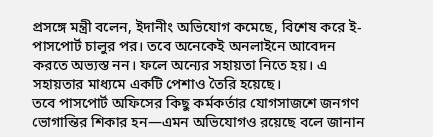প্রসঙ্গে মন্ত্রী বলেন, ইদানীং অভিযোগ কমেছে, বিশেষ করে ই-পাসপোর্ট চালুর পর। তবে অনেকেই অনলাইনে আবেদন করতে অভ্যস্ত নন। ফলে অন্যের সহায়তা নিতে হয়। এ সহায়তার মাধ্যমে একটি পেশাও তৈরি হয়েছে।
তবে পাসপোর্ট অফিসের কিছু কর্মকর্তার যোগসাজশে জনগণ ভোগান্তির শিকার হন—এমন অভিযোগও রয়েছে বলে জানান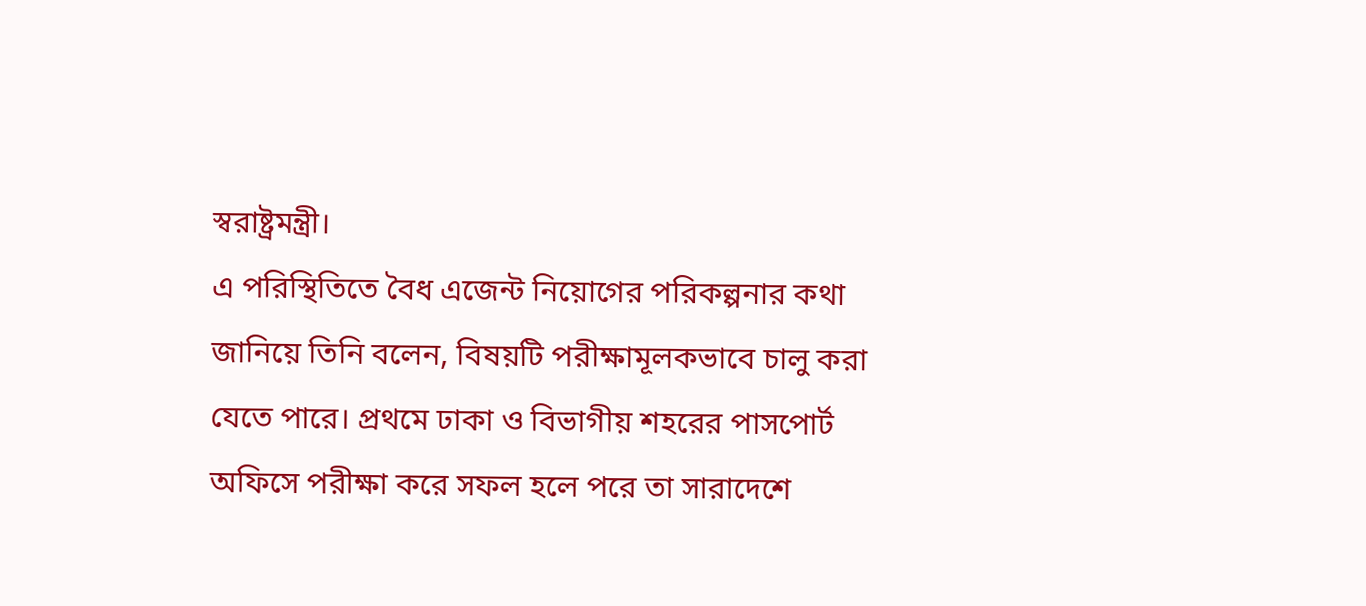স্বরাষ্ট্রমন্ত্রী।
এ পরিস্থিতিতে বৈধ এজেন্ট নিয়োগের পরিকল্পনার কথা জানিয়ে তিনি বলেন, বিষয়টি পরীক্ষামূলকভাবে চালু করা যেতে পারে। প্রথমে ঢাকা ও বিভাগীয় শহরের পাসপোর্ট অফিসে পরীক্ষা করে সফল হলে পরে তা সারাদেশে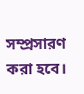সম্প্রসারণ করা হবে।